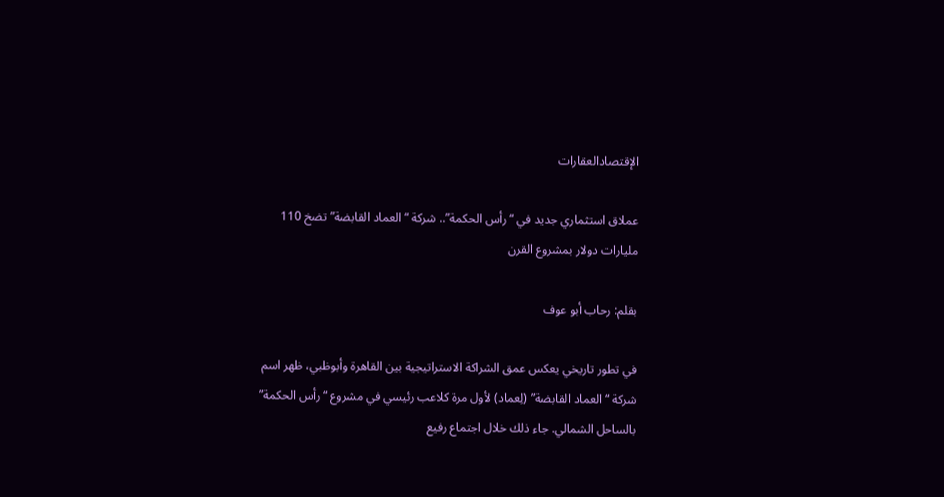الإقتصادالعقارات

عملاق استثماري جديد في “رأس الحكمة”.. شركة “العماد القابضة” تضخ 110 مليارات دولار بمشروع القرن

بقلم: رحاب أبو عوف

في تطور تاريخي يعكس عمق الشراكة الاستراتيجية بين القاهرة وأبوظبي، ظهر اسم شركة “العماد القابضة” (لِعماد) لأول مرة كلاعب رئيسي في مشروع “رأس الحكمة” بالساحل الشمالي. جاء ذلك خلال اجتماع رفيع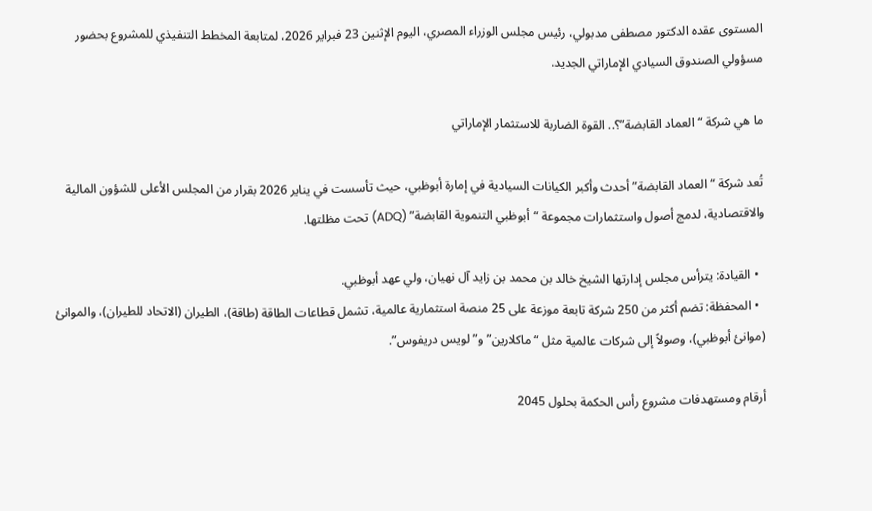المستوى عقده الدكتور مصطفى مدبولي، رئيس مجلس الوزراء المصري، اليوم الإثنين 23 فبراير 2026، لمتابعة المخطط التنفيذي للمشروع بحضور مسؤولي الصندوق السيادي الإماراتي الجديد.

ما هي شركة “العماد القابضة”؟.. القوة الضاربة للاستثمار الإماراتي

تُعد شركة “العماد القابضة” أحدث وأكبر الكيانات السيادية في إمارة أبوظبي، حيث تأسست في يناير 2026 بقرار من المجلس الأعلى للشؤون المالية والاقتصادية، لدمج أصول واستثمارات مجموعة “أبوظبي التنموية القابضة” (ADQ) تحت مظلتها.

  • القيادة: يترأس مجلس إدارتها الشيخ خالد بن محمد بن زايد آل نهيان، ولي عهد أبوظبي.
  • المحفظة: تضم أكثر من 250 شركة تابعة موزعة على 25 منصة استثمارية عالمية، تشمل قطاعات الطاقة (طاقة)، الطيران (الاتحاد للطيران)، والموانئ (موانئ أبوظبي)، وصولاً إلى شركات عالمية مثل “ماكلارين” و”لويس دريفوس”.

أرقام ومستهدفات مشروع رأس الحكمة بحلول 2045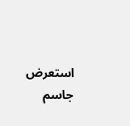استعرض جاسم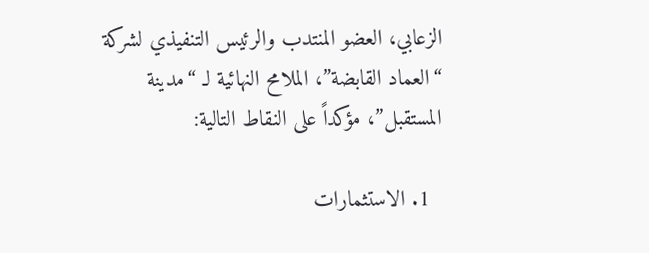الزعابي، العضو المنتدب والرئيس التنفيذي لشركة “العماد القابضة”، الملامح النهائية لـ “مدينة المستقبل”، مؤكداً على النقاط التالية:

  1. الاستثمارات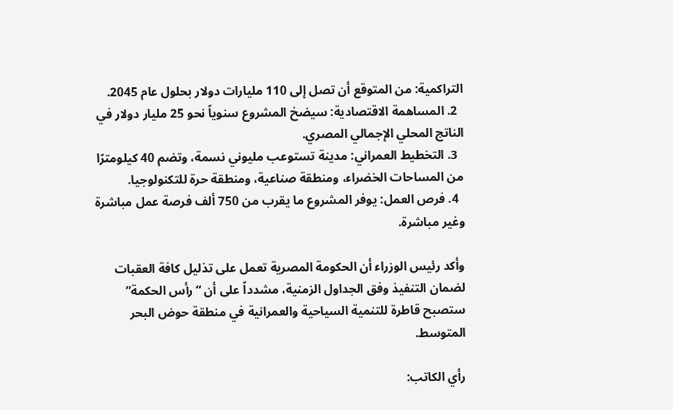التراكمية: من المتوقع أن تصل إلى 110 مليارات دولار بحلول عام 2045.
  2. المساهمة الاقتصادية: سيضخ المشروع سنوياً نحو 25 مليار دولار في الناتج المحلي الإجمالي المصري.
  3. التخطيط العمراني: مدينة تستوعب مليوني نسمة، وتضم 40 كيلومترًا من المساحات الخضراء، ومنطقة صناعية، ومنطقة حرة للتكنولوجيا.
  4. فرص العمل: يوفر المشروع ما يقرب من 750 ألف فرصة عمل مباشرة وغير مباشرة.

وأكد رئيس الوزراء أن الحكومة المصرية تعمل على تذليل كافة العقبات لضمان التنفيذ وفق الجداول الزمنية، مشدداً على أن “رأس الحكمة” ستصبح قاطرة للتنمية السياحية والعمرانية في منطقة حوض البحر المتوسط.

رأي الكاتب: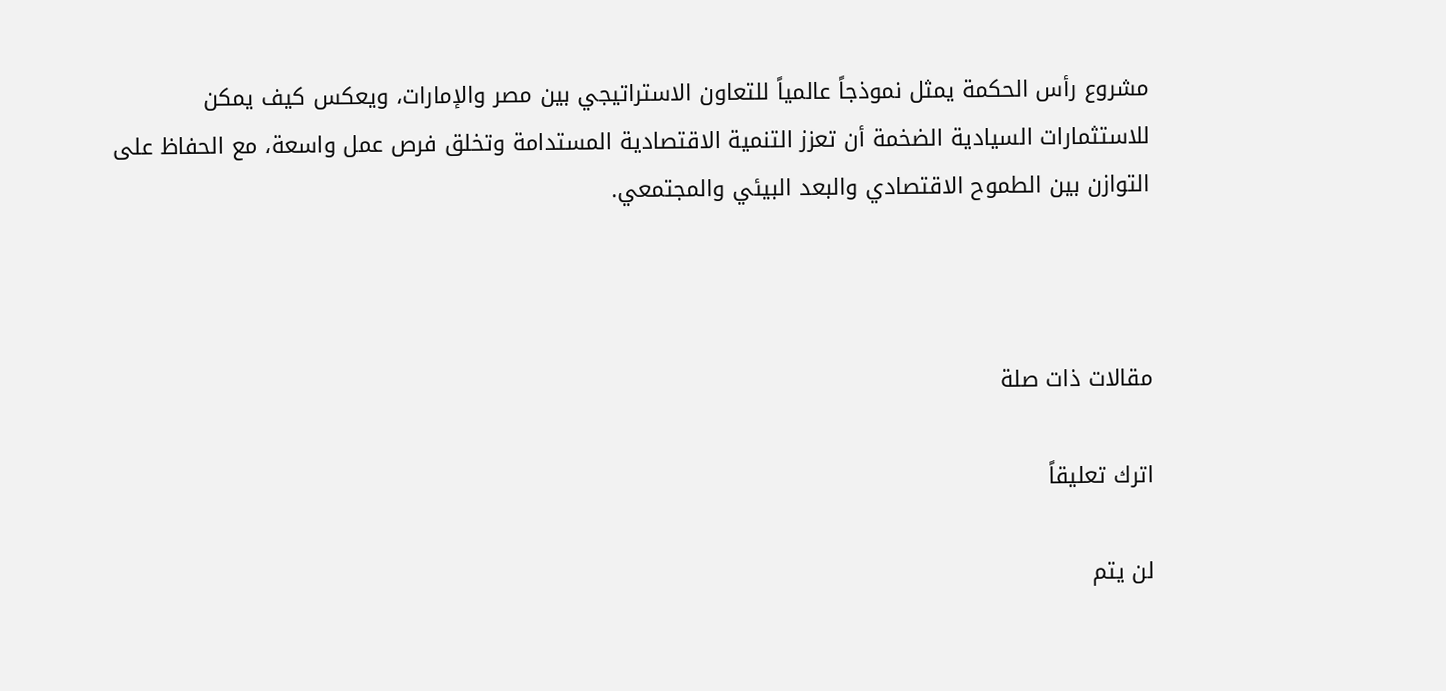مشروع رأس الحكمة يمثل نموذجاً عالمياً للتعاون الاستراتيجي بين مصر والإمارات، ويعكس كيف يمكن للاستثمارات السيادية الضخمة أن تعزز التنمية الاقتصادية المستدامة وتخلق فرص عمل واسعة، مع الحفاظ على التوازن بين الطموح الاقتصادي والبعد البيئي والمجتمعي.



مقالات ذات صلة

اترك تعليقاً

لن يتم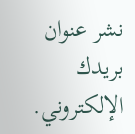نشر عنوان بريدك الإلكتروني.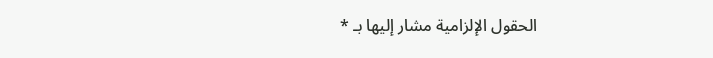الحقول الإلزامية مشار إليها بـ *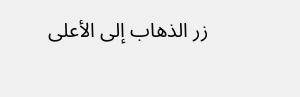زر الذهاب إلى الأعلى